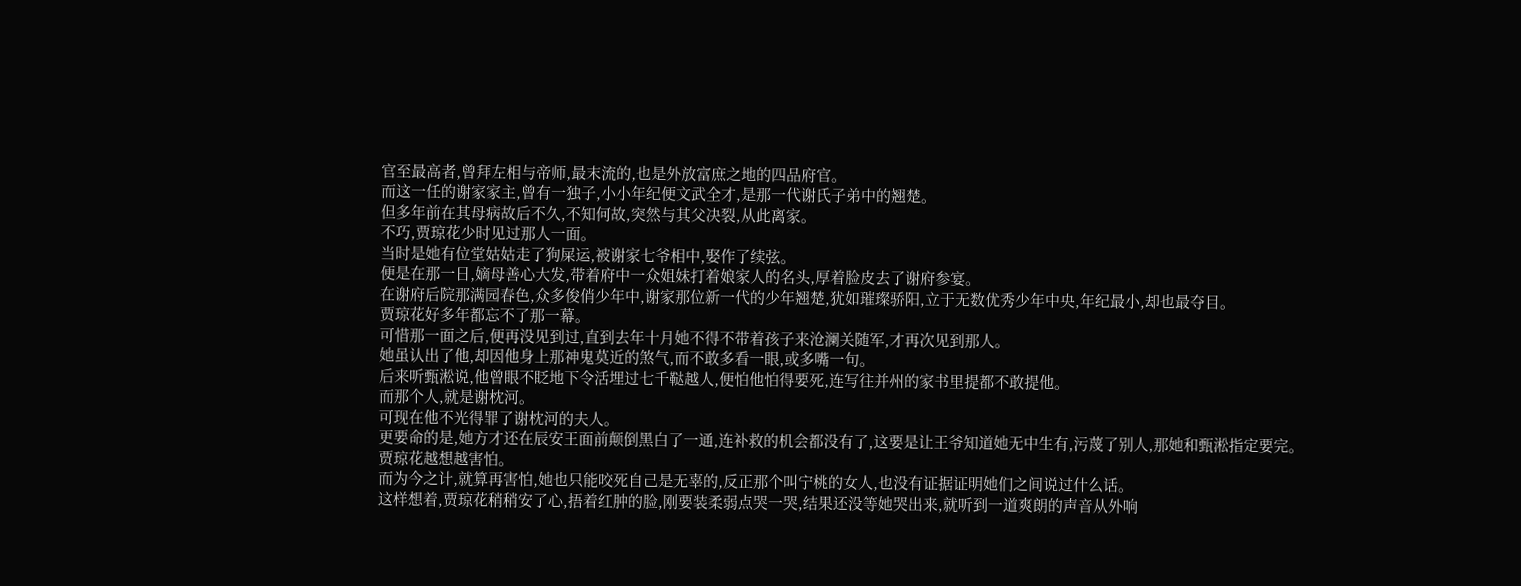官至最高者,曾拜左相与帝师,最末流的,也是外放富庶之地的四品府官。
而这一任的谢家家主,曾有一独子,小小年纪便文武全才,是那一代谢氏子弟中的翘楚。
但多年前在其母病故后不久,不知何故,突然与其父决裂,从此离家。
不巧,贾琼花少时见过那人一面。
当时是她有位堂姑姑走了狗屎运,被谢家七爷相中,娶作了续弦。
便是在那一日,嫡母善心大发,带着府中一众姐妹打着娘家人的名头,厚着脸皮去了谢府参宴。
在谢府后院那满园春色,众多俊俏少年中,谢家那位新一代的少年翘楚,犹如璀璨骄阳,立于无数优秀少年中央,年纪最小,却也最夺目。
贾琼花好多年都忘不了那一幕。
可惜那一面之后,便再没见到过,直到去年十月她不得不带着孩子来沧澜关随军,才再次见到那人。
她虽认出了他,却因他身上那神鬼莫近的煞气,而不敢多看一眼,或多嘴一句。
后来听甄淞说,他曾眼不眨地下令活埋过七千鞑越人,便怕他怕得要死,连写往并州的家书里提都不敢提他。
而那个人,就是谢枕河。
可现在他不光得罪了谢枕河的夫人。
更要命的是,她方才还在辰安王面前颠倒黑白了一通,连补救的机会都没有了,这要是让王爷知道她无中生有,污蔑了别人,那她和甄淞指定要完。
贾琼花越想越害怕。
而为今之计,就算再害怕,她也只能咬死自己是无辜的,反正那个叫宁桃的女人,也没有证据证明她们之间说过什么话。
这样想着,贾琼花稍稍安了心,捂着红肿的脸,刚要装柔弱点哭一哭,结果还没等她哭出来,就听到一道爽朗的声音从外响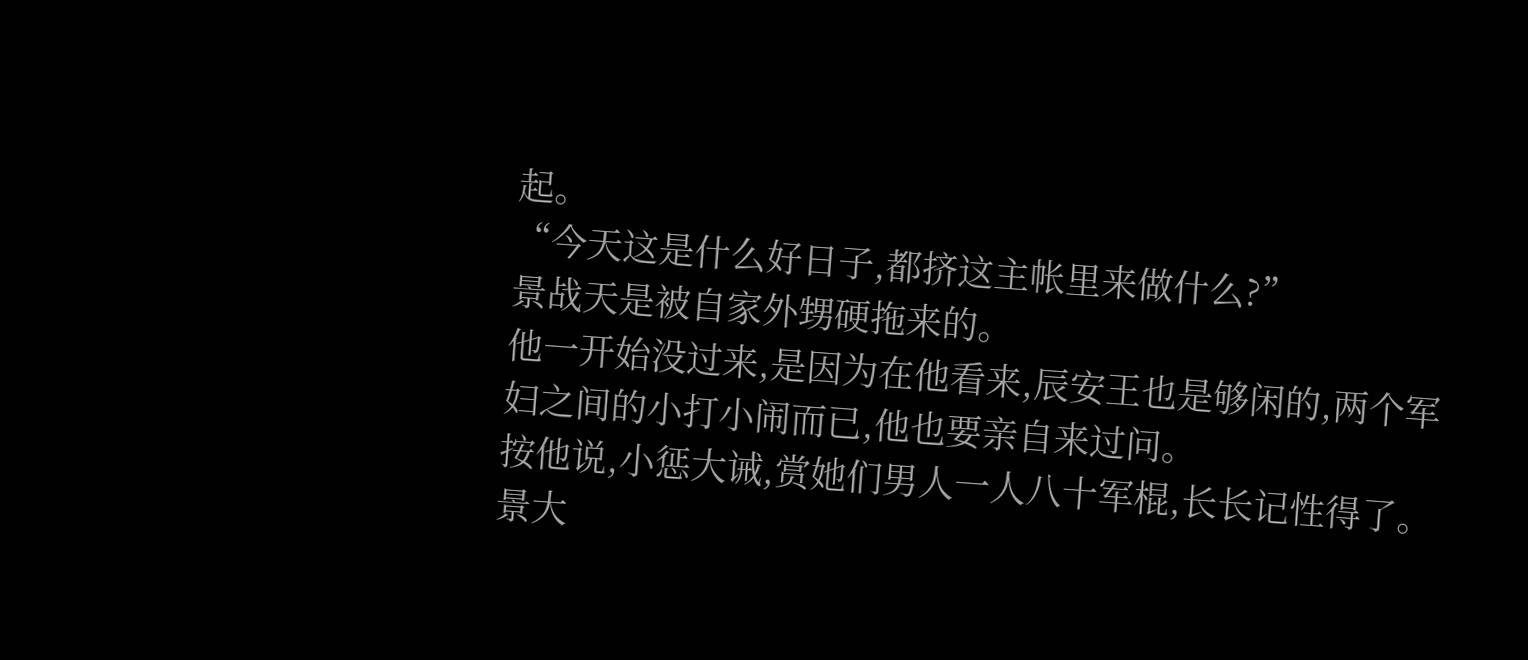起。
“今天这是什么好日子,都挤这主帐里来做什么?”
景战天是被自家外甥硬拖来的。
他一开始没过来,是因为在他看来,辰安王也是够闲的,两个军妇之间的小打小闹而已,他也要亲自来过问。
按他说,小惩大诫,赏她们男人一人八十军棍,长长记性得了。
景大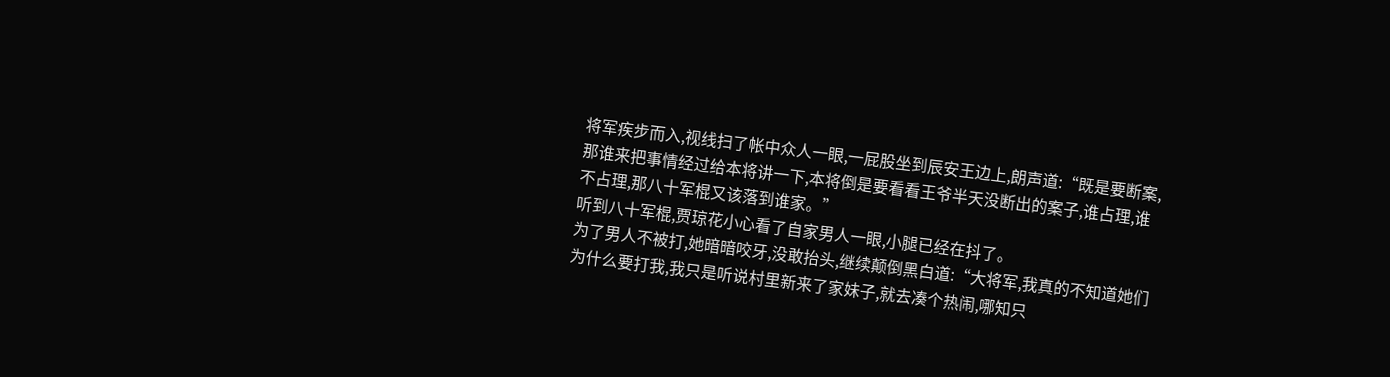将军疾步而入,视线扫了帐中众人一眼,一屁股坐到辰安王边上,朗声道:“既是要断案,那谁来把事情经过给本将讲一下,本将倒是要看看王爷半天没断出的案子,谁占理,谁不占理,那八十军棍又该落到谁家。”
听到八十军棍,贾琼花小心看了自家男人一眼,小腿已经在抖了。
为了男人不被打,她暗暗咬牙,没敢抬头,继续颠倒黑白道:“大将军,我真的不知道她们为什么要打我,我只是听说村里新来了家妹子,就去凑个热闹,哪知只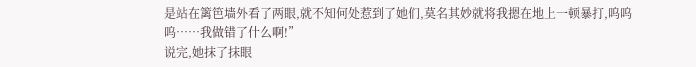是站在篱笆墙外看了两眼,就不知何处惹到了她们,莫名其妙就将我摁在地上一顿暴打,呜呜呜……我做错了什么啊!”
说完,她抹了抹眼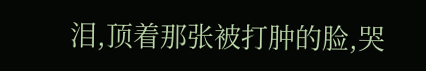泪,顶着那张被打肿的脸,哭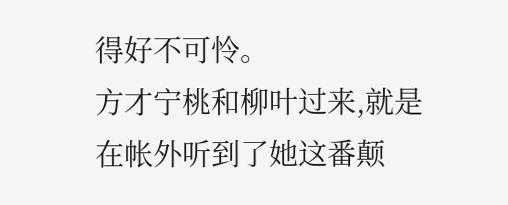得好不可怜。
方才宁桃和柳叶过来,就是在帐外听到了她这番颠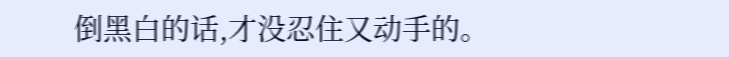倒黑白的话,才没忍住又动手的。